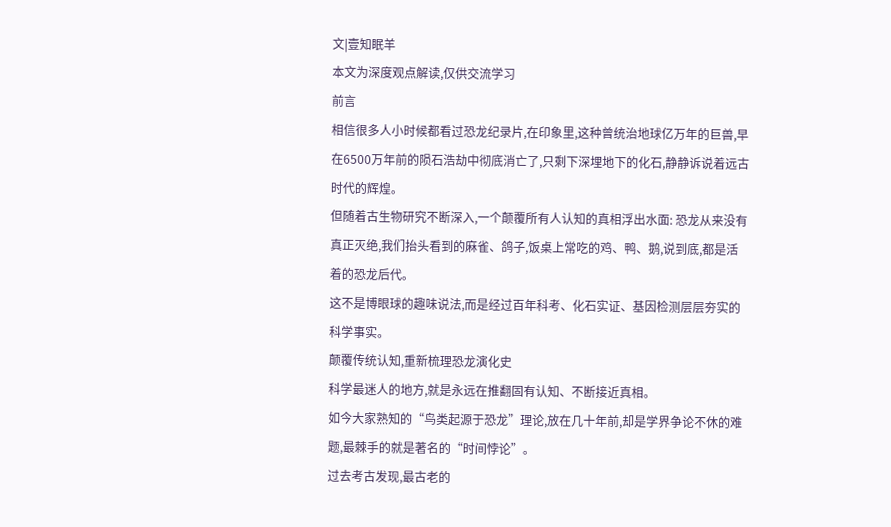文|壹知眠羊
本文为深度观点解读,仅供交流学习
前言
相信很多人小时候都看过恐龙纪录片,在印象里,这种曾统治地球亿万年的巨兽,早在6500万年前的陨石浩劫中彻底消亡了,只剩下深埋地下的化石,静静诉说着远古时代的辉煌。
但随着古生物研究不断深入,一个颠覆所有人认知的真相浮出水面: 恐龙从来没有真正灭绝,我们抬头看到的麻雀、鸽子,饭桌上常吃的鸡、鸭、鹅,说到底,都是活着的恐龙后代。
这不是博眼球的趣味说法,而是经过百年科考、化石实证、基因检测层层夯实的科学事实。
颠覆传统认知,重新梳理恐龙演化史
科学最迷人的地方,就是永远在推翻固有认知、不断接近真相。
如今大家熟知的“鸟类起源于恐龙”理论,放在几十年前,却是学界争论不休的难题,最棘手的就是著名的“时间悖论”。
过去考古发现,最古老的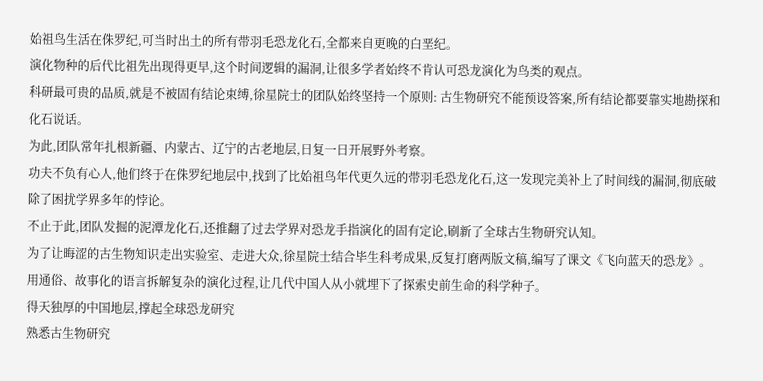始祖鸟生活在侏罗纪,可当时出土的所有带羽毛恐龙化石,全都来自更晚的白垩纪。
演化物种的后代比祖先出现得更早,这个时间逻辑的漏洞,让很多学者始终不肯认可恐龙演化为鸟类的观点。
科研最可贵的品质,就是不被固有结论束缚,徐星院士的团队始终坚持一个原则: 古生物研究不能预设答案,所有结论都要靠实地勘探和化石说话。
为此,团队常年扎根新疆、内蒙古、辽宁的古老地层,日复一日开展野外考察。
功夫不负有心人,他们终于在侏罗纪地层中,找到了比始祖鸟年代更久远的带羽毛恐龙化石,这一发现完美补上了时间线的漏洞,彻底破除了困扰学界多年的悖论。
不止于此,团队发掘的泥潭龙化石,还推翻了过去学界对恐龙手指演化的固有定论,刷新了全球古生物研究认知。
为了让晦涩的古生物知识走出实验室、走进大众,徐星院士结合毕生科考成果,反复打磨两版文稿,编写了课文《飞向蓝天的恐龙》。
用通俗、故事化的语言拆解复杂的演化过程,让几代中国人从小就埋下了探索史前生命的科学种子。
得天独厚的中国地层,撑起全球恐龙研究
熟悉古生物研究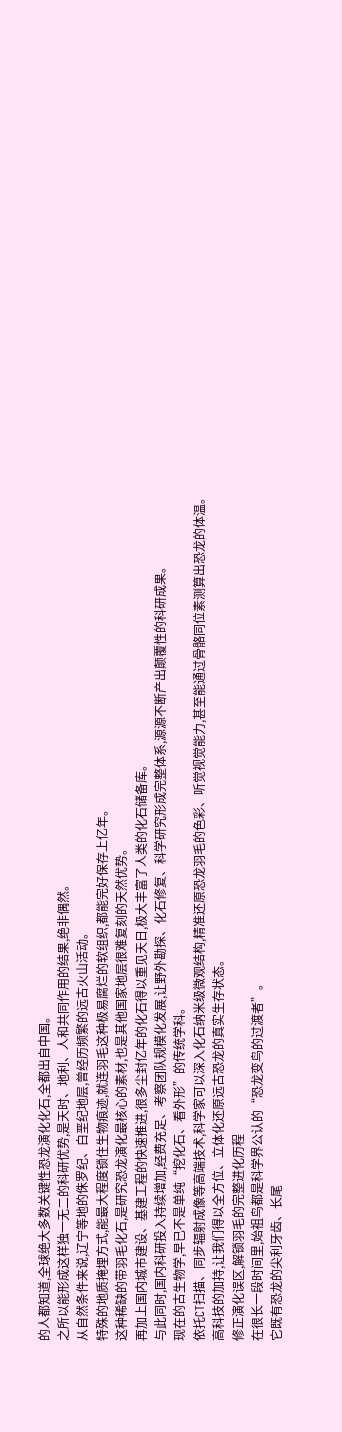的人都知道,全球绝大多数关键性恐龙演化化石,全都出自中国。
之所以能形成这样独一无二的科研优势,是天时、地利、人和共同作用的结果,绝非偶然。
从自然条件来说,辽宁等地的侏罗纪、白垩纪地层,曾经历频繁的远古火山活动。
特殊的地质掩埋方式,能最大程度锁住生物痕迹,就连羽毛这种极易腐烂的软组织,都能完好保存上亿年。
这种稀缺的带羽毛化石,是研究恐龙演化最核心的素材,也是其他国家地层很难复刻的天然优势。
再加上国内城市建设、基建工程的快速推进,很多尘封亿年的化石得以重见天日,极大丰富了人类的化石储备库。
与此同时,国内科研投入持续增加,经费充足、考察团队规模化发展,让野外勘探、化石修复、科学研究形成完整体系,源源不断产出颠覆性的科研成果。
现在的古生物学,早已不是单纯“挖化石、看外形”的传统学科。
依托CT扫描、同步辐射成像等高端技术,科学家可以深入化石纳米级微观结构,精准还原恐龙羽毛的色彩、听觉视觉能力,甚至能通过骨骼同位素测算出恐龙的体温。
高科技的加持,让我们得以全方位、立体化还原远古恐龙的真实生存状态。
修正演化误区,解锁羽毛的完整进化历程
在很长一段时间里,始祖鸟都是科学界公认的“恐龙变鸟的过渡者”。
它既有恐龙的尖利牙齿、长尾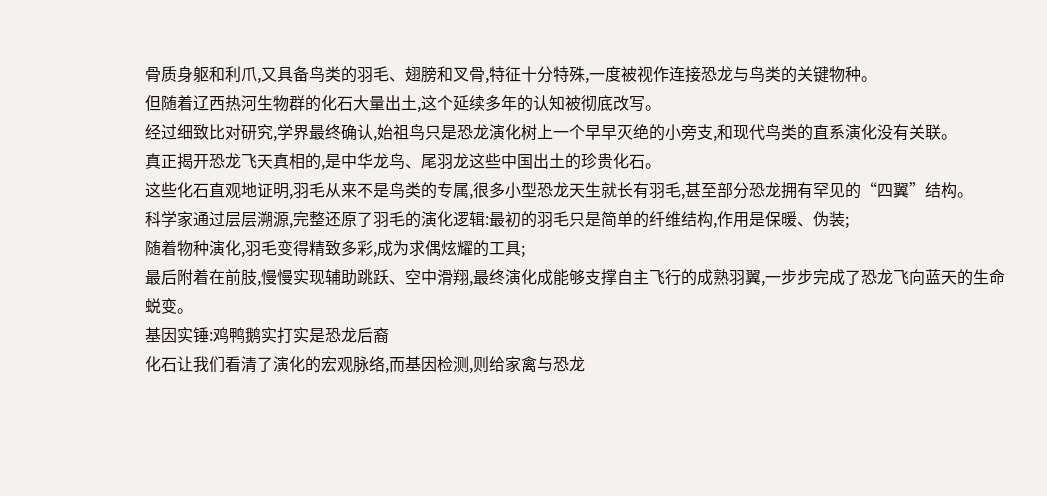骨质身躯和利爪,又具备鸟类的羽毛、翅膀和叉骨,特征十分特殊,一度被视作连接恐龙与鸟类的关键物种。
但随着辽西热河生物群的化石大量出土,这个延续多年的认知被彻底改写。
经过细致比对研究,学界最终确认,始祖鸟只是恐龙演化树上一个早早灭绝的小旁支,和现代鸟类的直系演化没有关联。
真正揭开恐龙飞天真相的,是中华龙鸟、尾羽龙这些中国出土的珍贵化石。
这些化石直观地证明,羽毛从来不是鸟类的专属,很多小型恐龙天生就长有羽毛,甚至部分恐龙拥有罕见的“四翼”结构。
科学家通过层层溯源,完整还原了羽毛的演化逻辑:最初的羽毛只是简单的纤维结构,作用是保暖、伪装;
随着物种演化,羽毛变得精致多彩,成为求偶炫耀的工具;
最后附着在前肢,慢慢实现辅助跳跃、空中滑翔,最终演化成能够支撑自主飞行的成熟羽翼,一步步完成了恐龙飞向蓝天的生命蜕变。
基因实锤:鸡鸭鹅实打实是恐龙后裔
化石让我们看清了演化的宏观脉络,而基因检测,则给家禽与恐龙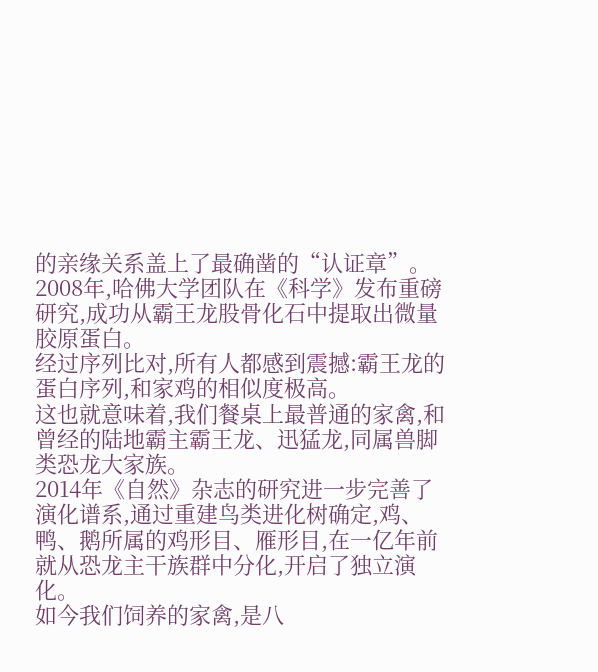的亲缘关系盖上了最确凿的“认证章”。
2008年,哈佛大学团队在《科学》发布重磅研究,成功从霸王龙股骨化石中提取出微量胶原蛋白。
经过序列比对,所有人都感到震撼:霸王龙的蛋白序列,和家鸡的相似度极高。
这也就意味着,我们餐桌上最普通的家禽,和曾经的陆地霸主霸王龙、迅猛龙,同属兽脚类恐龙大家族。
2014年《自然》杂志的研究进一步完善了演化谱系,通过重建鸟类进化树确定,鸡、鸭、鹅所属的鸡形目、雁形目,在一亿年前就从恐龙主干族群中分化,开启了独立演化。
如今我们饲养的家禽,是八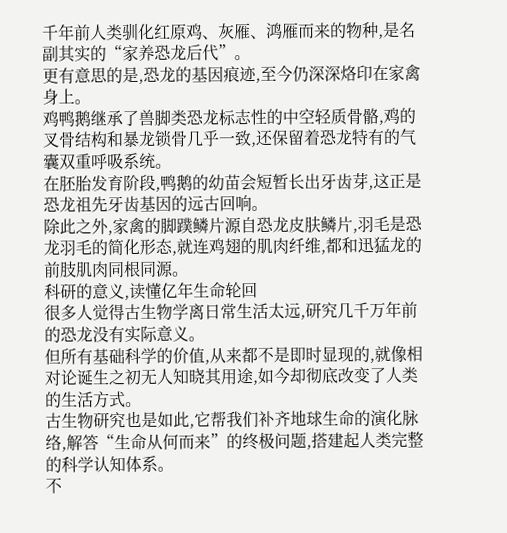千年前人类驯化红原鸡、灰雁、鸿雁而来的物种,是名副其实的“家养恐龙后代”。
更有意思的是,恐龙的基因痕迹,至今仍深深烙印在家禽身上。
鸡鸭鹅继承了兽脚类恐龙标志性的中空轻质骨骼,鸡的叉骨结构和暴龙锁骨几乎一致,还保留着恐龙特有的气囊双重呼吸系统。
在胚胎发育阶段,鸭鹅的幼苗会短暂长出牙齿芽,这正是恐龙祖先牙齿基因的远古回响。
除此之外,家禽的脚蹼鳞片源自恐龙皮肤鳞片,羽毛是恐龙羽毛的简化形态,就连鸡翅的肌肉纤维,都和迅猛龙的前肢肌肉同根同源。
科研的意义,读懂亿年生命轮回
很多人觉得古生物学离日常生活太远,研究几千万年前的恐龙没有实际意义。
但所有基础科学的价值,从来都不是即时显现的,就像相对论诞生之初无人知晓其用途,如今却彻底改变了人类的生活方式。
古生物研究也是如此,它帮我们补齐地球生命的演化脉络,解答“生命从何而来”的终极问题,搭建起人类完整的科学认知体系。
不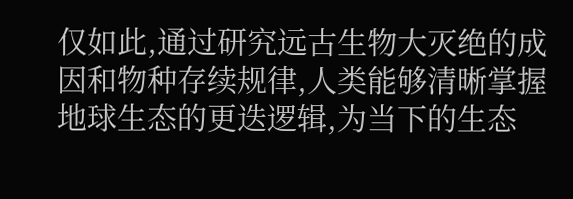仅如此,通过研究远古生物大灭绝的成因和物种存续规律,人类能够清晰掌握地球生态的更迭逻辑,为当下的生态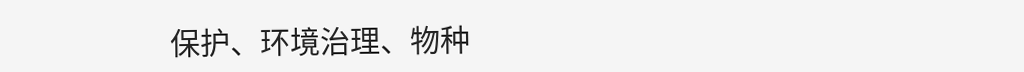保护、环境治理、物种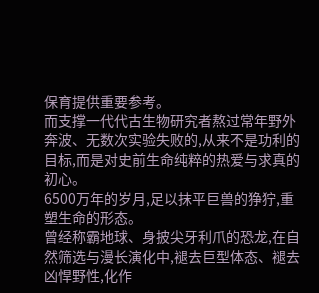保育提供重要参考。
而支撑一代代古生物研究者熬过常年野外奔波、无数次实验失败的,从来不是功利的目标,而是对史前生命纯粹的热爱与求真的初心。
6500万年的岁月,足以抹平巨兽的狰狞,重塑生命的形态。
曾经称霸地球、身披尖牙利爪的恐龙,在自然筛选与漫长演化中,褪去巨型体态、褪去凶悍野性,化作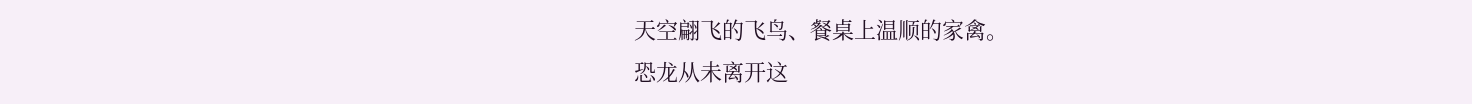天空翩飞的飞鸟、餐桌上温顺的家禽。
恐龙从未离开这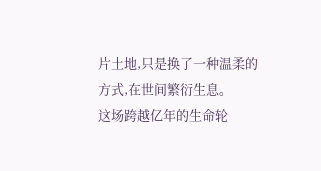片土地,只是换了一种温柔的方式,在世间繁衍生息。
这场跨越亿年的生命轮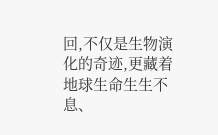回,不仅是生物演化的奇迹,更藏着地球生命生生不息、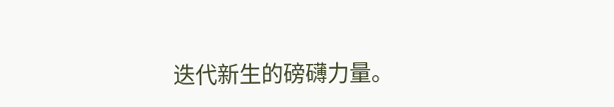迭代新生的磅礴力量。